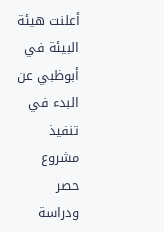أعلنت هيئة البيئة في أبوظبي عن البدء في تنفيذ مشروع حصر ودراسة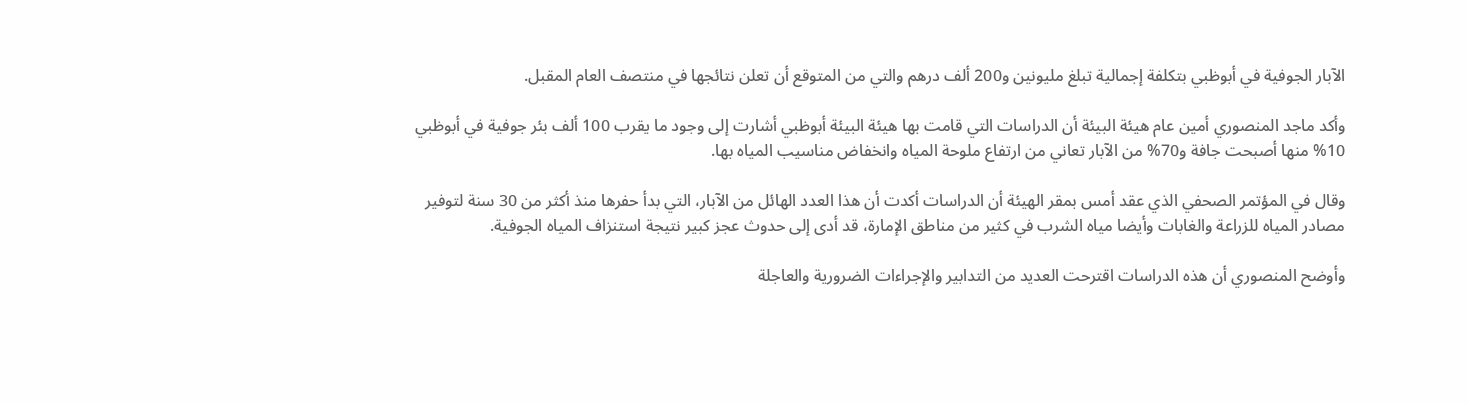الآبار الجوفية في أبوظبي بتكلفة إجمالية تبلغ مليونين و200 ألف درهم والتي من المتوقع أن تعلن نتائجها في منتصف العام المقبل.

وأكد ماجد المنصوري أمين عام هيئة البيئة أن الدراسات التي قامت بها هيئة البيئة أبوظبي أشارت إلى وجود ما يقرب 100 ألف بئر جوفية في أبوظبي 10% منها أصبحت جافة و70% من الآبار تعاني من ارتفاع ملوحة المياه وانخفاض مناسيب المياه بها.

وقال في المؤتمر الصحفي الذي عقد أمس بمقر الهيئة أن الدراسات أكدت أن هذا العدد الهائل من الآبار، التي بدأ حفرها منذ أكثر من 30 سنة لتوفير مصادر المياه للزراعة والغابات وأيضا مياه الشرب في كثير من مناطق الإمارة، قد أدى إلى حدوث عجز كبير نتيجة استنزاف المياه الجوفية.

وأوضح المنصوري أن هذه الدراسات اقترحت العديد من التدابير والإجراءات الضرورية والعاجلة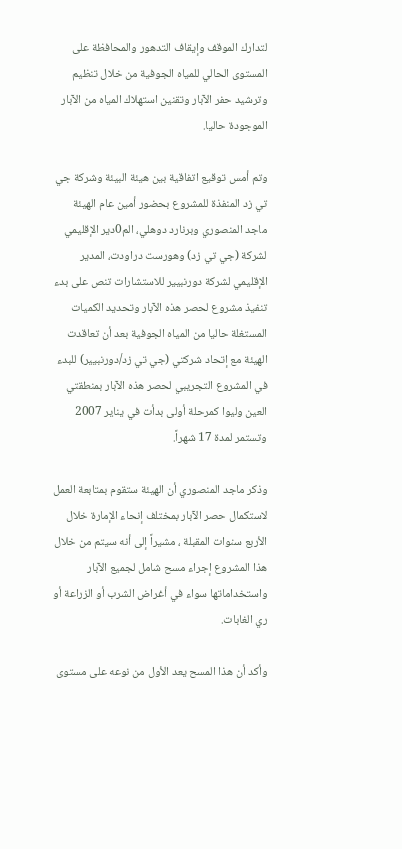لتدارك الموقف وإيقاف التدهور والمحافظة على المستوى الحالي للمياه الجوفية من خلال تنظيم وترشيد حفر الآبار وتقنين استهلاك المياه من الآبار الموجودة حاليا.

وتم أمس توقيع اتفاقية بين هيئة البيئة وشركة جي تي زد المنفذة للمشروع بحضور أمين عام الهيئة ماجد المنصوري وبرنارد دوهلي، الم0دير الإقليمي لشركة (جي تي زد) وهورست دراودت، المدير الإقليمي لشركة دورنبيير للاستشارات تنص على بدء تنفيذ مشروع لحصر هذه الآبار وتحديد الكميات المستغلة حاليا من المياه الجوفية بعد أن تعاقدت الهيئة مع إتحاد شركتي (جي تي زد/دورنبيير) للبدء في المشروع التجريبي لحصر هذه الآبار بمنطقتي العين وليوا كمرحلة أولى بدأت في يناير 2007 وتستمر لمدة 17 شهراً.

وذكر ماجد المنصوري أن الهيئة ستقوم بمتابعة العمل لاستكمال حصر الآبار بمختلف إنحاء الإمارة خلال الأربع سنوات المقبلة ، مشيراً إلى أنه سيتم من خلال هذا المشروع إجراء مسح شامل لجميع الآبار واستخداماتها سواء في أغراض الشرب أو الزراعة أو ري الغابات.

وأكد أن هذا المسح يعد الأول من نوعه على مستوى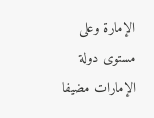الإمارة وعلى مستوى دولة الإمارات مضيفا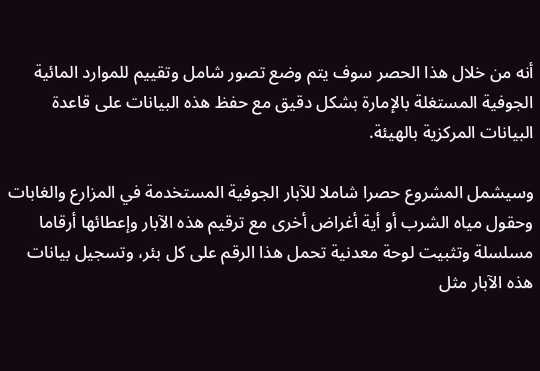أنه من خلال هذا الحصر سوف يتم وضع تصور شامل وتقييم للموارد المائية الجوفية المستغلة بالإمارة بشكل دقيق مع حفظ هذه البيانات على قاعدة البيانات المركزية بالهيئة.

وسيشمل المشروع حصرا شاملا للآبار الجوفية المستخدمة في المزارع والغابات وحقول مياه الشرب أو أية أغراض أخرى مع ترقيم هذه الآبار وإعطائها أرقاما مسلسلة وتثبيت لوحة معدنية تحمل هذا الرقم على كل بئر، وتسجيل بيانات هذه الآبار مثل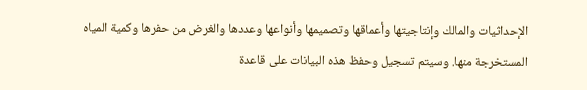الإحداثيات والمالك وإنتاجيتها وأعماقها وتصميمها وأنواعها وعددها والغرض من حفرها وكمية المياه المستخرجة منها. وسيتم تسجيل وحفظ هذه البيانات على قاعدة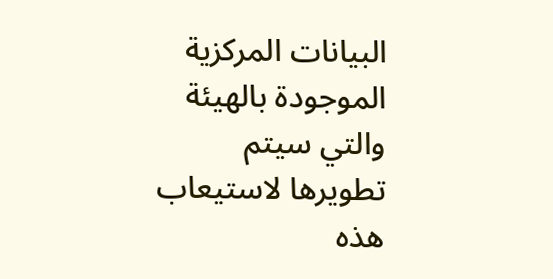البيانات المركزية الموجودة بالهيئة والتي سيتم تطويرها لاستيعاب هذه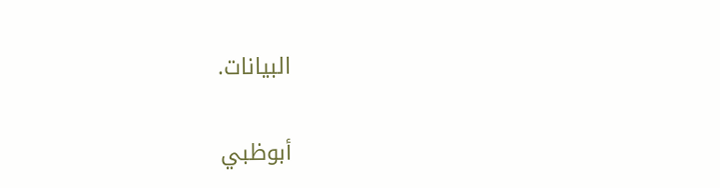البيانات.

أبوظبي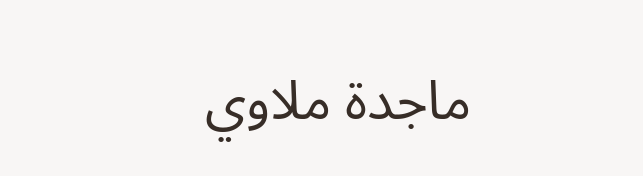ماجدة ملاوي